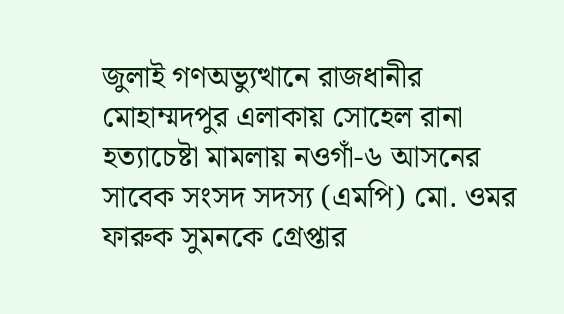জুলাই গণঅভ্যুত্থানে রাজধানীর মোহাম্মদপুর এলাকায় সোহেল রানা হত্যাচেষ্টা মামলায় নওগাঁ-৬ আসনের সাবেক সংসদ সদস্য (এমপি) মো. ওমর ফারুক সুমনকে গ্রেপ্তার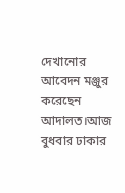দেখানোর আবেদন মঞ্জুর করেছেন আদালত।আজ বুধবার ঢাকার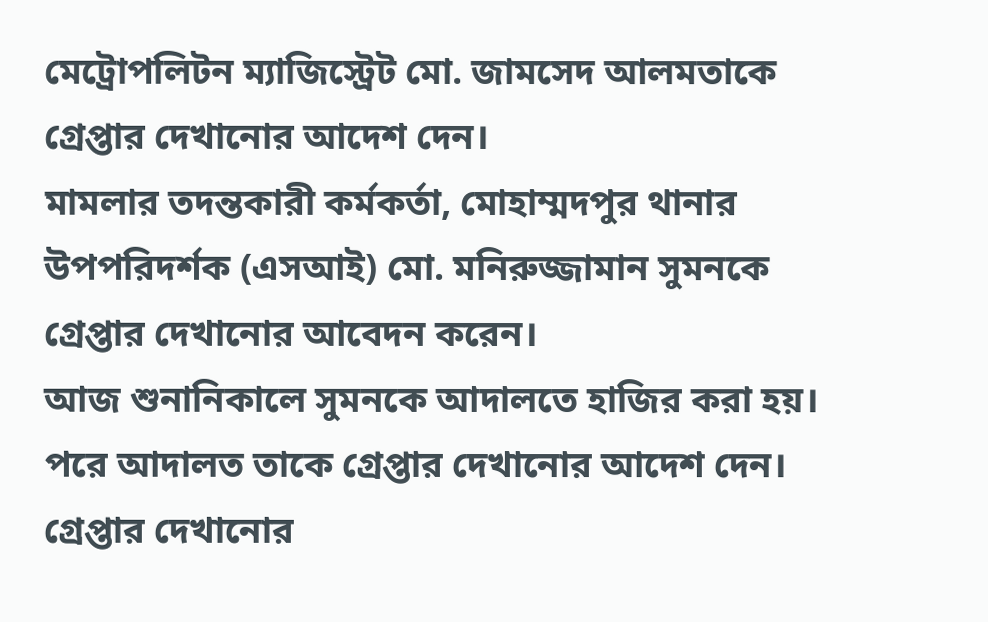মেট্রোপলিটন ম্যাজিস্ট্রেট মো. জামসেদ আলমতাকে গ্রেপ্তার দেখানোর আদেশ দেন।
মামলার তদন্তকারী কর্মকর্তা, মোহাম্মদপুর থানার উপপরিদর্শক (এসআই) মো. মনিরুজ্জামান সুমনকে গ্রেপ্তার দেখানোর আবেদন করেন।
আজ শুনানিকালে সুমনকে আদালতে হাজির করা হয়। পরে আদালত তাকে গ্রেপ্তার দেখানোর আদেশ দেন।
গ্রেপ্তার দেখানোর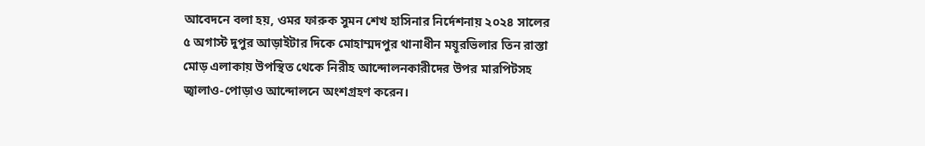আবেদনে বলা হয়, ওমর ফারুক সুমন শেখ হাসিনার নির্দেশনায় ২০২৪ সালের ৫ অগাস্ট দুপুর আড়াইটার দিকে মোহাম্মদপুর থানাধীন ময়ূরভিলার তিন রাস্তা মোড় এলাকায় উপস্থিত থেকে নিরীহ আন্দোলনকারীদের উপর মারপিটসহ জ্বালাও-পোড়াও আন্দোলনে অংশগ্রহণ করেন।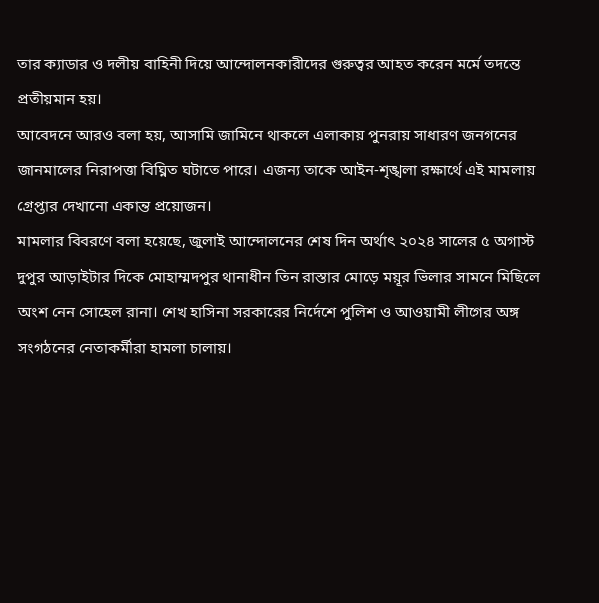তার ক্যাডার ও দলীয় বাহিনী দিয়ে আন্দোলনকারীদের গুরুত্বর আহত করেন মর্মে তদন্তে প্রতীয়মান হয়।
আবেদনে আরও বলা হয়, আসামি জামিনে থাকলে এলাকায় পুনরায় সাধারণ জনগনের জানমালের নিরাপত্তা বিঘ্নিত ঘটাতে পারে। এজন্য তাকে আইন-শৃঙ্খলা রক্ষার্থে এই মামলায় গ্রেপ্তার দেখানো একান্ত প্রয়োজন।
মামলার বিবরণে বলা হয়েছে, জুলাই আন্দোলনের শেষ দিন অর্থাৎ ২০২৪ সালের ৫ অগাস্ট দুপুর আড়াইটার দিকে মোহাম্মদপুর থানাধীন তিন রাস্তার মোড়ে ময়ূর ভিলার সামনে মিছিলে অংশ নেন সোহেল রানা। শেখ হাসিনা সরকারের নির্দেশে পুলিশ ও আওয়ামী লীগের অঙ্গ সংগঠনের নেতাকর্মীরা হামলা চালায়।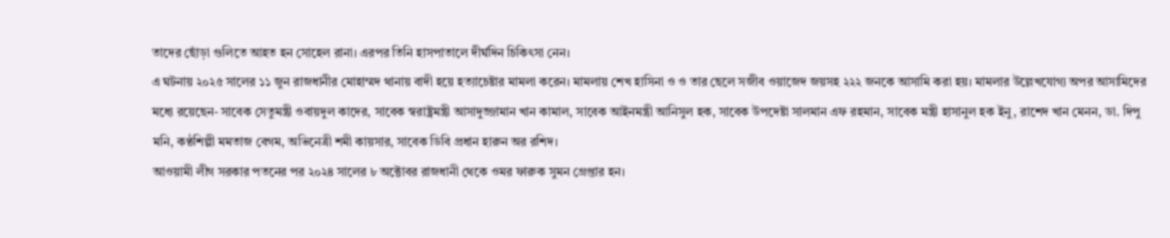তাদের ছোঁড়া গুলিতে আহত হন সোহেল রানা। এরপর তিনি হাসপাতালে দীর্ঘদিন চিকিৎসা নেন।
এ ঘটনায় ২০২৫ সালের ১১ জুন রাজধানীর মোহাম্মদ থানায় বাদী হয়ে হত্যাচেষ্টার মামলা করেন। মামলায় শেখ হাসিনা ও ও তার ছেলে সজীব ওয়াজেদ জয়সহ ২২২ জনকে আসামি করা হয়। মামলার উল্লেখযোগ্য অপর আসামিদের মধ্যে রয়েছেন- সাবেক সেতুমন্ত্রী ওবায়দুল কাদের, সাবেক স্বরাষ্ট্রমন্ত্রী আসাদুজ্জামান খান কামাল, সাবেক আইনমন্ত্রী আনিসুল হক, সাবেক উপদেষ্টা সালমান এফ রহমান, সাবেক মন্ত্রী হাসানুল হক ইনু, রাশেদ খান মেনন, ডা. দিপু মনি, কণ্ঠশিল্পী মমতাজ বেগম, অভিনেত্রী শমী কায়সার, সাবেক ডিবি প্রধান হারুন অর রশিদ।
আওয়ামী লীগ সরকার পতনের পর ২০২৪ সালের ৮ অক্টোবর রাজধানী থেকে ওমর ফারুক সুমন গ্রেপ্তার হন।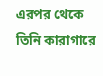এরপর থেকে তিনি কারাগারে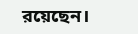রয়েছেন।